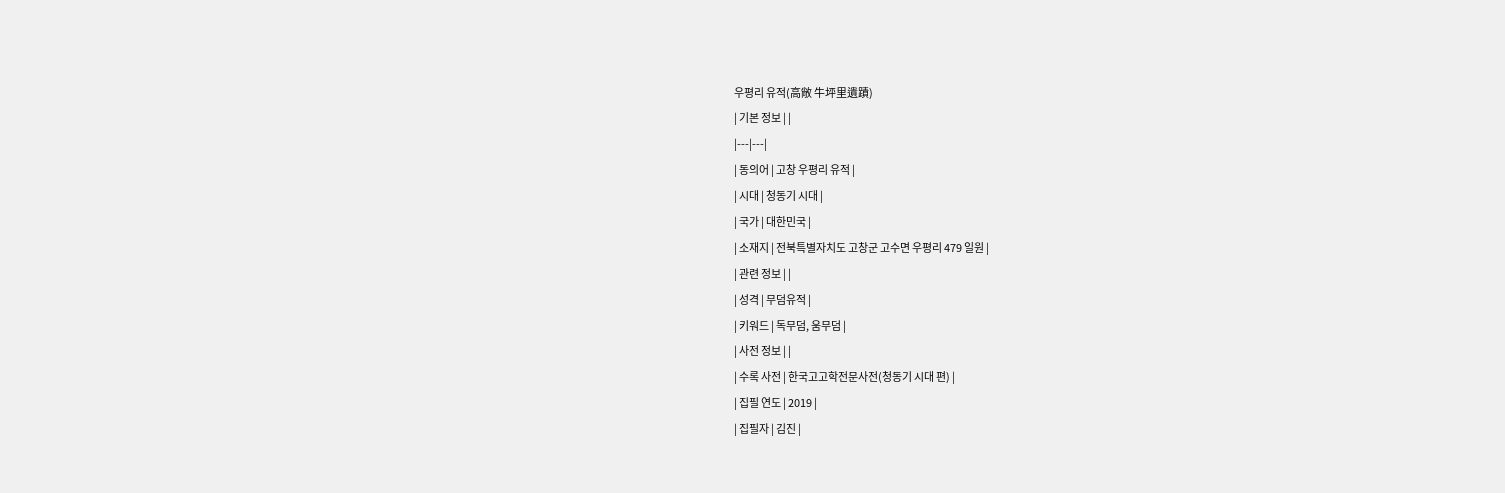우평리 유적(高敞 牛坪里遺蹟)
| 기본 정보 | |
|---|---|
| 동의어 | 고창 우평리 유적 |
| 시대 | 청동기 시대 |
| 국가 | 대한민국 |
| 소재지 | 전북특별자치도 고창군 고수면 우평리 479 일원 |
| 관련 정보 | |
| 성격 | 무덤유적 |
| 키워드 | 독무덤, 움무덤 |
| 사전 정보 | |
| 수록 사전 | 한국고고학전문사전(청동기 시대 편) |
| 집필 연도 | 2019 |
| 집필자 | 김진 |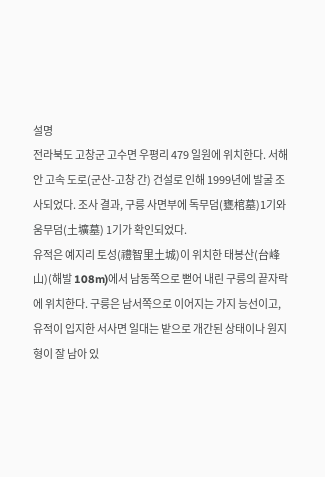설명
전라북도 고창군 고수면 우평리 479 일원에 위치한다. 서해안 고속 도로(군산-고창 간) 건설로 인해 1999년에 발굴 조사되었다. 조사 결과, 구릉 사면부에 독무덤(甕棺墓)1기와 움무덤(土壙墓) 1기가 확인되었다.
유적은 예지리 토성(禮智里土城)이 위치한 태봉산(台峰山)(해발 108m)에서 남동쪽으로 뻗어 내린 구릉의 끝자락에 위치한다. 구릉은 남서쪽으로 이어지는 가지 능선이고, 유적이 입지한 서사면 일대는 밭으로 개간된 상태이나 원지형이 잘 남아 있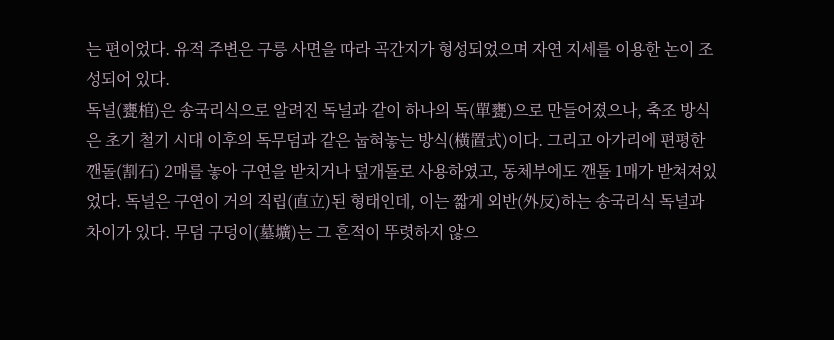는 편이었다. 유적 주변은 구릉 사면을 따라 곡간지가 형성되었으며 자연 지세를 이용한 논이 조성되어 있다.
독널(甕棺)은 송국리식으로 알려진 독널과 같이 하나의 독(單甕)으로 만들어졌으나, 축조 방식은 초기 철기 시대 이후의 독무덤과 같은 눕혀놓는 방식(橫置式)이다. 그리고 아가리에 편평한 깬돌(割石) 2매를 놓아 구연을 받치거나 덮개돌로 사용하였고, 동체부에도 깬돌 1매가 받쳐져있었다. 독널은 구연이 거의 직립(直立)된 형태인데, 이는 짧게 외반(外反)하는 송국리식 독널과 차이가 있다. 무덤 구덩이(墓壙)는 그 흔적이 뚜렷하지 않으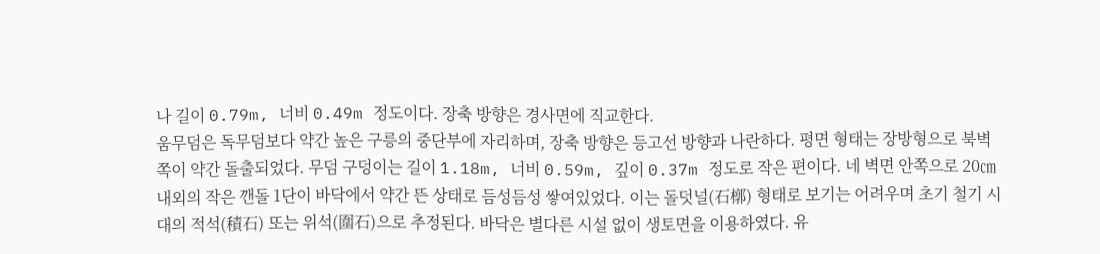나 길이 0.79m, 너비 0.49m 정도이다. 장축 방향은 경사면에 직교한다.
움무덤은 독무덤보다 약간 높은 구릉의 중단부에 자리하며, 장축 방향은 등고선 방향과 나란하다. 평면 형태는 장방형으로 북벽 쪽이 약간 돌출되었다. 무덤 구덩이는 길이 1.18m, 너비 0.59m, 깊이 0.37m 정도로 작은 편이다. 네 벽면 안쪽으로 20㎝ 내외의 작은 깬돌 1단이 바닥에서 약간 뜬 상태로 듬성듬성 쌓여있었다. 이는 돌덧널(石槨) 형태로 보기는 어려우며 초기 철기 시대의 적석(積石) 또는 위석(圍石)으로 추정된다. 바닥은 별다른 시설 없이 생토면을 이용하였다. 유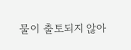물이 출토되지 않아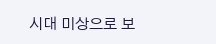시대 미상으로 보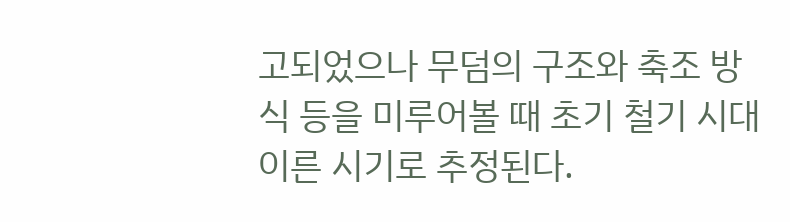고되었으나 무덤의 구조와 축조 방식 등을 미루어볼 때 초기 철기 시대 이른 시기로 추정된다.